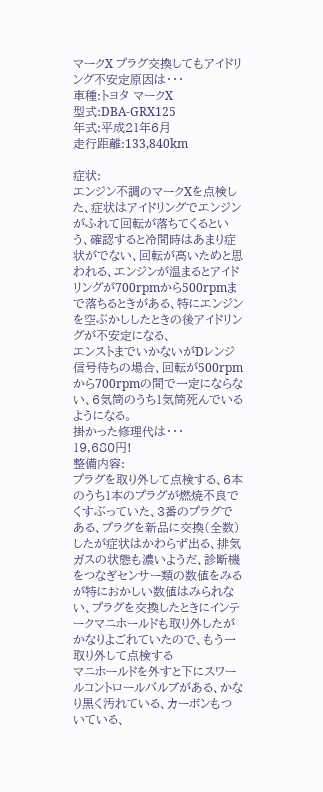マークX プラグ交換してもアイドリング不安定原因は・・・
車種:トヨタ マークX
型式:DBA-GRX125
年式:平成21年6月
走行距離:133,840km

症状:
エンジン不調のマークXを点検した、症状はアイドリングでエンジンがふれて回転が落ちてくるという、確認すると冷間時はあまり症状がでない、回転が高いためと思われる、エンジンが温まるとアイドリングが700rpmから500rpmまで落ちるときがある、特にエンジンを空ぶかししたときの後アイドリングが不安定になる、
エンストまでいかないがDレンジ信号待ちの場合、回転が500rpmから700rpmの間で一定にならない、6気筒のうち1気筒死んでいるようになる。
掛かった修理代は・・・
19,680円!
整備内容:
プラグを取り外して点検する、6本のうち1本のプラグが燃焼不良でくすぶっていた、3番のプラグである、プラグを新品に交換(全数)したが症状はかわらず出る、排気ガスの状態も濃いようだ、診断機をつなぎセンサー類の数値をみるが特におかしい数値はみられない、プラグを交換したときにインテークマニホールドも取り外したがかなりよごれていたので、もう一取り外して点検する
マニホールドを外すと下にスワールコントロールバルブがある、かなり黒く汚れている、カーボンもついている、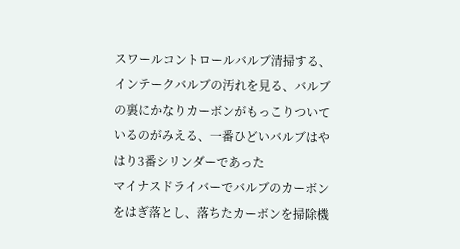スワールコントロールバルブ清掃する、インテークバルブの汚れを見る、バルブの裏にかなりカーボンがもっこりついているのがみえる、一番ひどいバルブはやはり3番シリンダーであった
マイナスドライバーでバルブのカーボンをはぎ落とし、落ちたカーボンを掃除機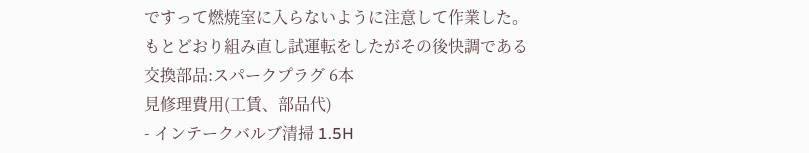ですって燃焼室に入らないように注意して作業した。
もとどおり組み直し試運転をしたがその後快調である
交換部品:スパークプラグ 6本
見修理費用(工賃、部品代)
- インテークバルブ清掃 1.5H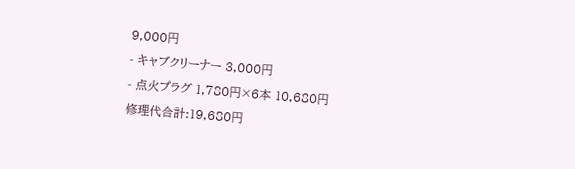9,000円
- キャブクリーナー 3,000円
- 点火プラグ 1,780円×6本 10,680円
修理代合計:19,680円